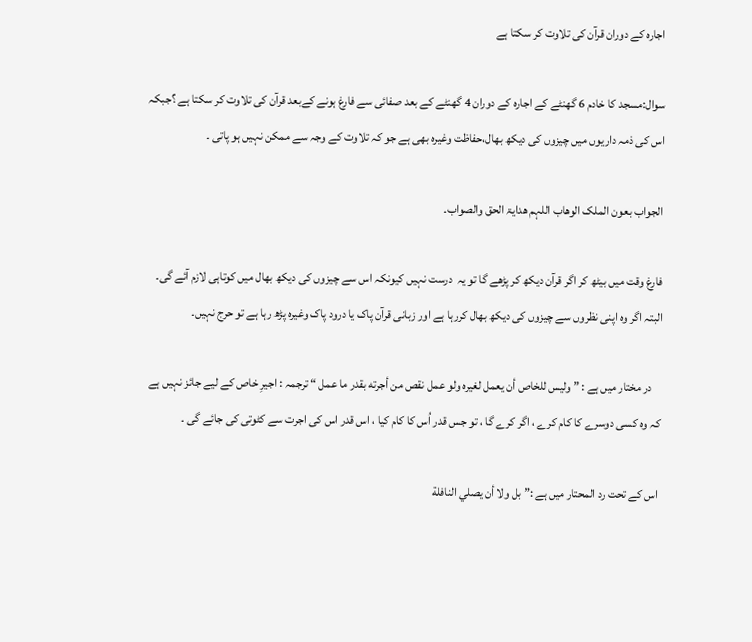اجارہ کے دوران قرآن کی تلاوت کر سکتا ہے

سوال:مسجد کا خادم 6 گھنٹے کے اجارہ کے دوران 4 گھنٹے کے بعد صفائی سے فارغ ہونے کےبعد قرآن کی تلاوت کر سکتا ہے ؟جبکہ اس کی ذمہ داریوں میں چیزوں کی دیکھ بھال،حفاظت وغیرہ بھی ہے جو کہ تلاوت کے وجہ سے ممکن نہیں ہو پاتی ۔

الجواب بعون الملک الوھاب اللہم ھدایۃ الحق والصواب۔

فارغ وقت میں بیٹھ کر اگر قرآن دیکھ کر پڑھے گا تو یہ  درست نہیں کیونکہ اس سے چیزوں کی دیکھ بھال میں کوتاہی لازم آئے گی۔ البتہ اگر وہ اپنی نظروں سے چیزوں کی دیکھ بھال کررہا ہے اور زبانی قرآن پاک یا درود پاک وغیرہ پڑھ رہا ہے تو حرج نہیں۔

    در مختار میں ہے : ” وليس للخاص أن يعمل لغيره ولو عمل نقص من أجرته بقدر ما عمل “ ترجمہ : اجیرِ خاص کے لیے جائز نہیں ہے کہ وہ کسی دوسرے کا کام کرے ، اگر کرے گا ، تو جس قدر اُس کا کام کیا ، اس قدر اس کی اجرت سے کٹوتی کی جائے گی ۔

 اس کے تحت رد المحتار میں ہے :” بل ولا أن يصلي النافلة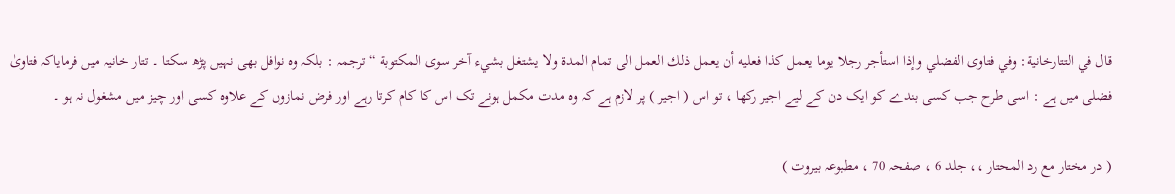قال في التتارخانية: وفي فتاوى الفضلي وإذا استأجر رجلا يوما يعمل كذا فعليه أن يعمل ذلك العمل الى تمام المدة ولا يشتغل بشيء آخر سوى المكتوبة “ ترجمہ : بلکہ وہ نوافل بھی نہیں پڑھ سکتا ۔ تتار خانیہ میں فرمایاکہ فتاویٰ فضلی میں ہے : اسی طرح جب کسی بندے کو ایک دن کے لیے اجیر رکھا ، تو اس ( اجیر ) پر لازم ہے کہ وہ مدت مکمل ہونے تک اس کا کام کرتا رہے اور فرض نمازوں کے علاوہ کسی اور چیز میں مشغول نہ ہو ۔

( در مختار مع رد المحتار ،، جلد 6 ، صفحہ 70 ، مطبوعہ بیروت )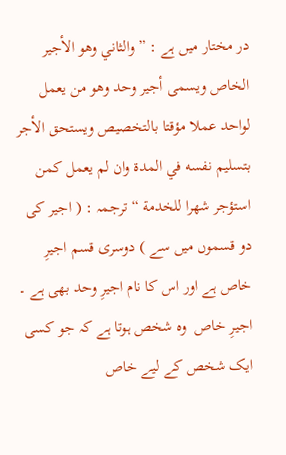در مختار میں ہے : ” والثاني وهو الأجير الخاص ويسمى أجير وحد وهو من يعمل لواحد عملا مؤقتا بالتخصيص ويستحق الأجر بتسليم نفسه في المدة وان لم يعمل كمن استؤجر شهرا للخدمة “ ترجمہ : ( اجیر کی دو قسموں میں سے ) دوسری قسم اجیرِ خاص ہے اور اس کا نام اجیرِ وحد بھی ہے ۔ اجیرِ خاص  وہ شخص ہوتا ہے کہ جو کسی ایک شخص کے لیے خاص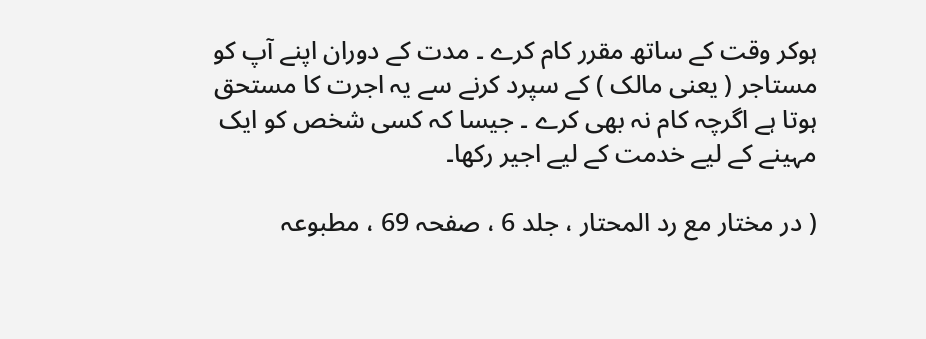ہوکر وقت کے ساتھ مقرر کام کرے ۔ مدت کے دوران اپنے آپ کو مستاجر ( یعنی مالک ) کے سپرد کرنے سے یہ اجرت کا مستحق ہوتا ہے اگرچہ کام نہ بھی کرے ۔ جیسا کہ کسی شخص کو ایک مہینے کے لیے خدمت کے لیے اجیر رکھا۔

( در مختار مع رد المحتار ، جلد 6 ، صفحہ 69 ، مطبوعہ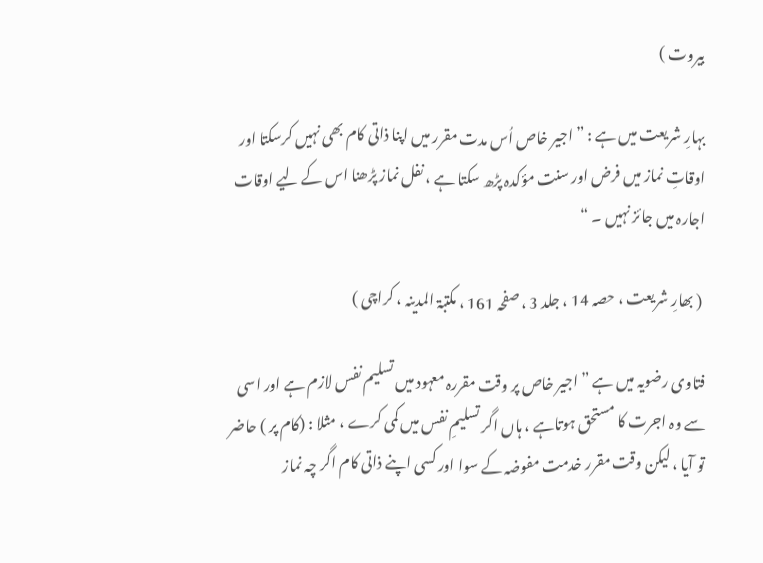بیروت )

بہارِ شریعت میں ہے : ” اجیر خاص اُس مدت مقرر میں اپنا ذاتی کام بھی نہیں کرسکتا اور اوقاتِ نماز میں فرض اور سنت مؤکدہ پڑھ سکتا ہے ، نفل نماز پڑھنا اس کے لیے اوقات اجارہ میں جائز نہیں ۔ “

 ( بھارِ شریعت ، حصہ 14 ، جلد 3 ، صفحہ 161 ، مکتبۃ المدینہ ، کراچی )

فتاوی رضویہ میں ہے ” اجیر خاص پر وقت مقررہ معہود میں تسلیم نفس لازم ہے اور اسی سے وہ اجرت کا مستحق ہوتاہے ، ہاں اگر تسلیمِ نفس میں کمی کرے ، مثلا : (کام پر ) حاضر تو آیا ، لیکن وقت مقرر خدمت مفوضہ کے سوا اور کسی اپنے ذاتی کام اگر چہ نماز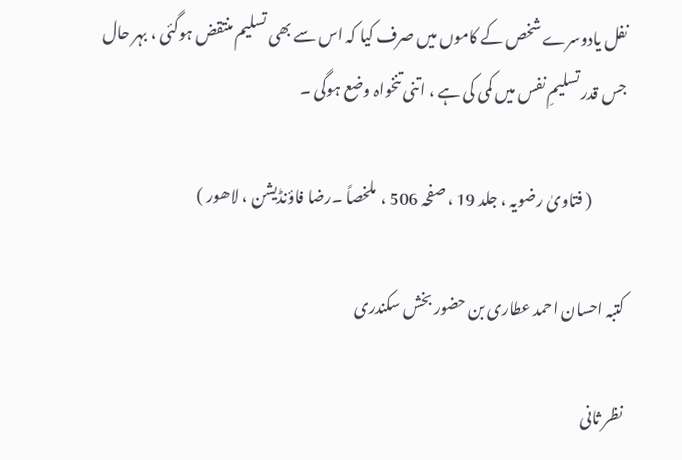نفل یادوسرے شخص کے کاموں میں صرف کیا کہ اس سے بھی تسلیم منتقض ہوگئی ، بہر حال جس قدر تسلیمِ نفس میں کمی کی ہے ، اتنی تنخواہ وضع ہوگی ۔

           ( فتاویٰ رضویہ ، جلد 19 ، صفحہ 506 ،  ملخصاً ۔رضا فاؤنڈیشن ، لاھور )

کتبہ احسان احمد عطاری بن حضور بخش سکندری

نظر ثانی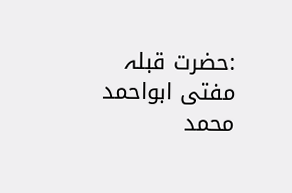:حضرت قبلہ مفتی ابواحمد محمد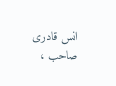انس قادری صاحب ،